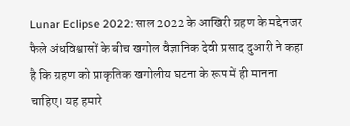Lunar Eclipse 2022: साल 2022 के आखिरी ग्रहण के मद्देनजर फैले अंधविश्वासों के बीच खगोल वैज्ञानिक देवी प्रसाद दुआरी ने कहा है कि ग्रहण को प्राकृतिक खगोलीय घटना के रूप में ही मानना चाहिए। यह हमारे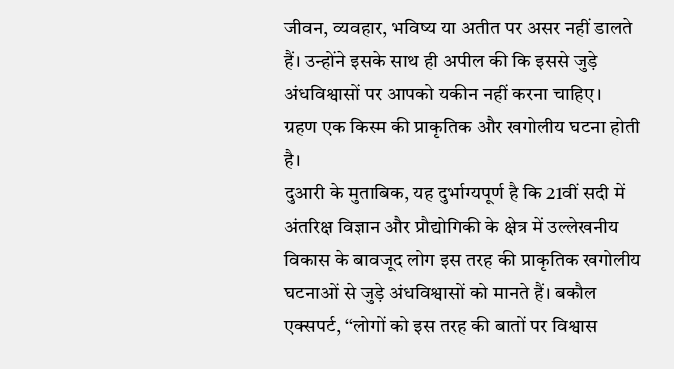जीवन, व्यवहार, भविष्य या अतीत पर असर नहीं डालते हैं। उन्होंने इसके साथ ही अपील की कि इससे जुड़े अंधविश्वासों पर आपको यकीन नहीं करना चाहिए।
ग्रहण एक किस्म की प्राकृतिक और खगोलीय घटना होती है।
दुआरी के मुताबिक, यह दुर्भाग्यपूर्ण है कि 21वीं सदी में अंतरिक्ष विज्ञान और प्रौद्योगिकी के क्षेत्र में उल्लेखनीय विकास के बावजूद लोग इस तरह की प्राकृतिक खगोलीय घटनाओं से जुड़े अंधविश्वासों को मानते हैं। बकौल एक्सपर्ट, ‘‘लोगों को इस तरह की बातों पर विश्वास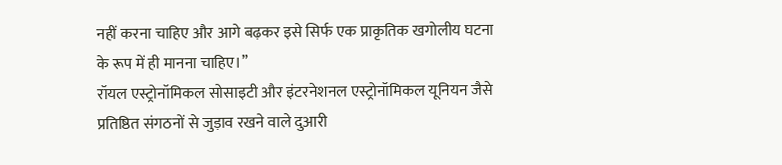नहीं करना चाहिए और आगे बढ़कर इसे सिर्फ एक प्राकृतिक खगोलीय घटना के रूप में ही मानना चाहिए।’’
रॉयल एस्ट्रोनॉमिकल सोसाइटी और इंटरनेशनल एस्ट्रोनॉमिकल यूनियन जैसे प्रतिष्ठित संगठनों से जुड़ाव रखने वाले दुआरी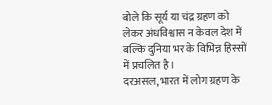बोले कि सूर्य या चंद्र ग्रहण को लेकर अंधविश्वास न केवल देश में बल्कि दुनिया भर के विभिन्न हिस्सों में प्रचलित है।
दरअसल, भारत में लोग ग्रहण के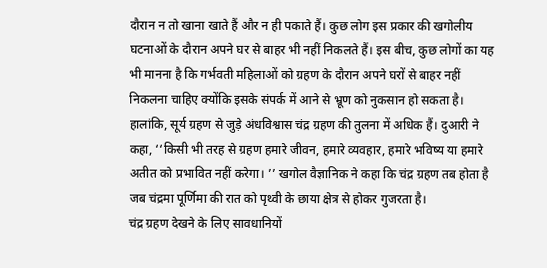दौरान न तो खाना खाते हैं और न ही पकाते हैं। कुछ लोग इस प्रकार की खगोलीय घटनाओं के दौरान अपने घर से बाहर भी नहीं निकलते हैं। इस बीच, कुछ लोगों का यह भी मानना है कि गर्भवती महिलाओं को ग्रहण के दौरान अपने घरों से बाहर नहीं निकलना चाहिए क्योंकि इसके संपर्क में आने से भ्रूण को नुकसान हो सकता है।
हालांकि, सूर्य ग्रहण से जुड़े अंधविश्वास चंद्र ग्रहण की तुलना में अधिक हैं। दुआरी ने कहा, ‘‘किसी भी तरह से ग्रहण हमारे जीवन, हमारे व्यवहार, हमारे भविष्य या हमारे अतीत को प्रभावित नहीं करेगा। ’’ खगोल वैज्ञानिक ने कहा कि चंद्र ग्रहण तब होता है जब चंद्रमा पूर्णिमा की रात को पृथ्वी के छाया क्षेत्र से होकर गुजरता है।
चंद्र ग्रहण देखने के लिए सावधानियों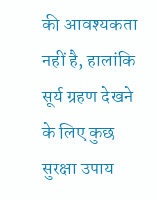की आवश्यकता नहीं है, हालांकि सूर्य ग्रहण देखने के लिए कुछ सुरक्षा उपाय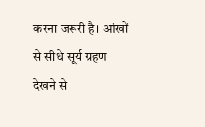करना जरूरी है। आंखों से सीधे सूर्य ग्रहण देखने से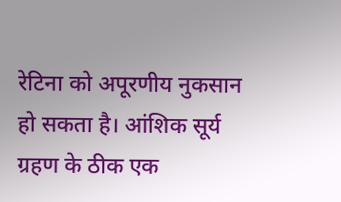रेटिना को अपूरणीय नुकसान हो सकता है। आंशिक सूर्य ग्रहण के ठीक एक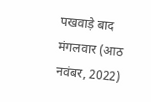पखवाड़े बाद मंगलवार (आठ नवंबर, 2022)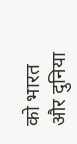को भारत और दुनिया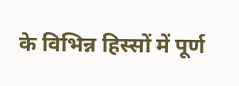के विभिन्न हिस्सों में पूर्ण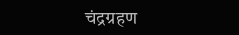चंद्रग्रहण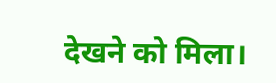देखने को मिला।